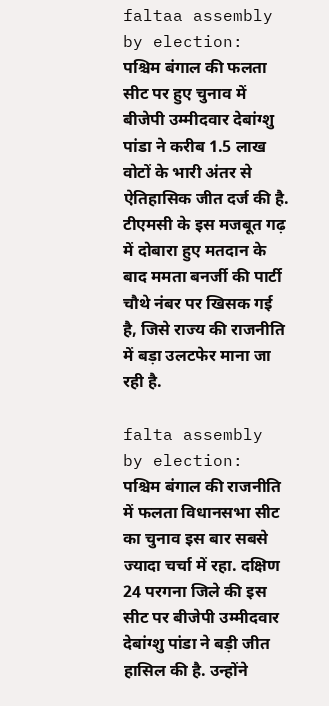faltaa assembly by election: पश्चिम बंगाल की फलता सीट पर हुए चुनाव में बीजेपी उम्मीदवार देबांग्शु पांडा ने करीब 1.5 लाख वोटों के भारी अंतर से ऐतिहासिक जीत दर्ज की है. टीएमसी के इस मजबूत गढ़ में दोबारा हुए मतदान के बाद ममता बनर्जी की पार्टी चौथे नंबर पर खिसक गई है, जिसे राज्य की राजनीति में बड़ा उलटफेर माना जा रही है.

falta assembly by election: पश्चिम बंगाल की राजनीति में फलता विधानसभा सीट का चुनाव इस बार सबसे ज्यादा चर्चा में रहा. दक्षिण 24 परगना जिले की इस सीट पर बीजेपी उम्मीदवार देबांग्शु पांडा ने बड़ी जीत हासिल की है. उन्होंने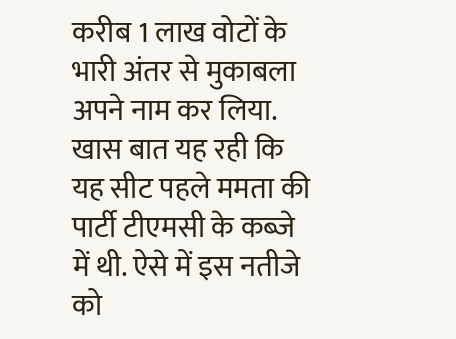करीब 1 लाख वोटों के भारी अंतर से मुकाबला अपने नाम कर लिया. खास बात यह रही कि यह सीट पहले ममता की पार्टी टीएमसी के कब्जे में थी. ऐसे में इस नतीजे को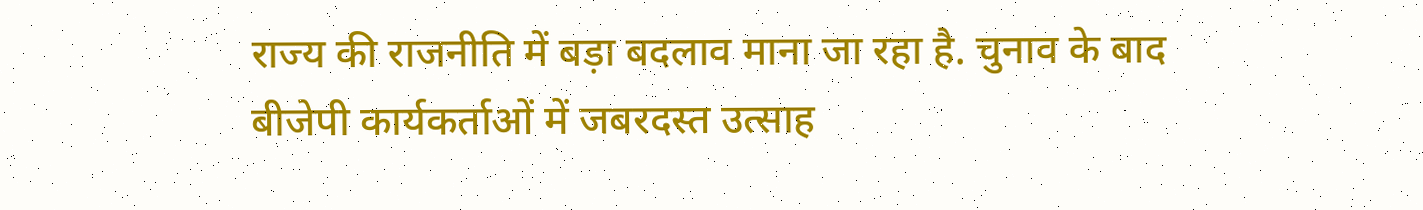राज्य की राजनीति में बड़ा बदलाव माना जा रहा है. चुनाव के बाद बीजेपी कार्यकर्ताओं में जबरदस्त उत्साह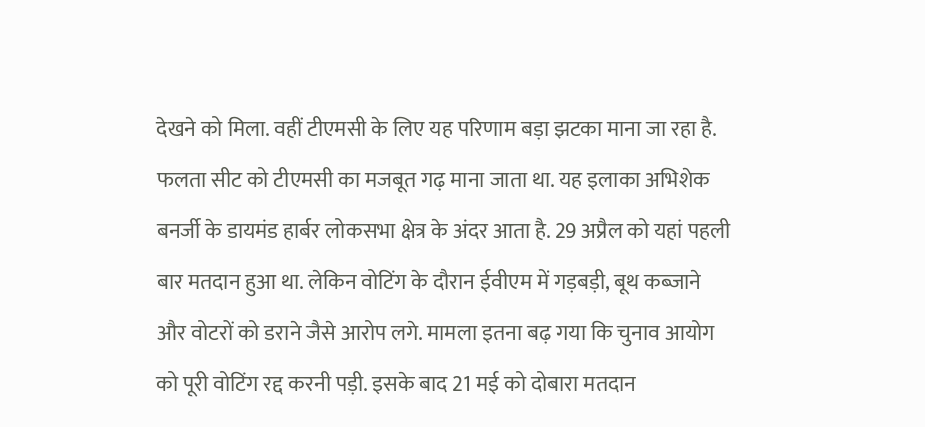देखने को मिला. वहीं टीएमसी के लिए यह परिणाम बड़ा झटका माना जा रहा है.
फलता सीट को टीएमसी का मजबूत गढ़ माना जाता था. यह इलाका अभिशेक बनर्जी के डायमंड हार्बर लोकसभा क्षेत्र के अंदर आता है. 29 अप्रैल को यहां पहली बार मतदान हुआ था. लेकिन वोटिंग के दौरान ईवीएम में गड़बड़ी, बूथ कब्जाने और वोटरों को डराने जैसे आरोप लगे. मामला इतना बढ़ गया कि चुनाव आयोग को पूरी वोटिंग रद्द करनी पड़ी. इसके बाद 21 मई को दोबारा मतदान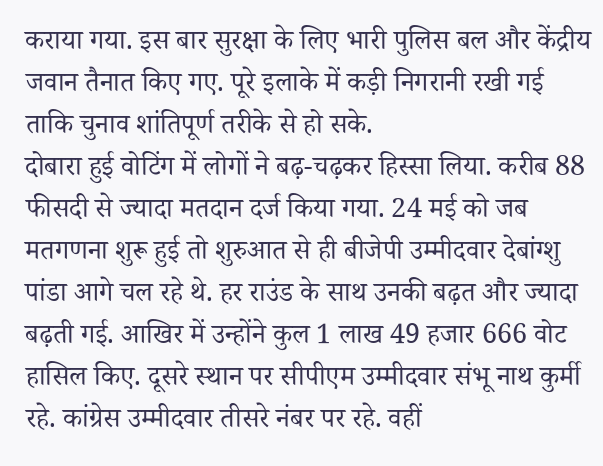कराया गया. इस बार सुरक्षा के लिए भारी पुलिस बल और केंद्रीय जवान तैनात किए गए. पूरे इलाके में कड़ी निगरानी रखी गई ताकि चुनाव शांतिपूर्ण तरीके से हो सके.
दोबारा हुई वोटिंग में लोगों ने बढ़-चढ़कर हिस्सा लिया. करीब 88 फीसदी से ज्यादा मतदान दर्ज किया गया. 24 मई को जब मतगणना शुरू हुई तो शुरुआत से ही बीजेपी उम्मीदवार देबांग्शु पांडा आगे चल रहे थे. हर राउंड के साथ उनकी बढ़त और ज्यादा बढ़ती गई. आखिर में उन्होंने कुल 1 लाख 49 हजार 666 वोट हासिल किए. दूसरे स्थान पर सीपीएम उम्मीदवार संभू नाथ कुर्मी रहे. कांग्रेस उम्मीदवार तीसरे नंबर पर रहे. वहीं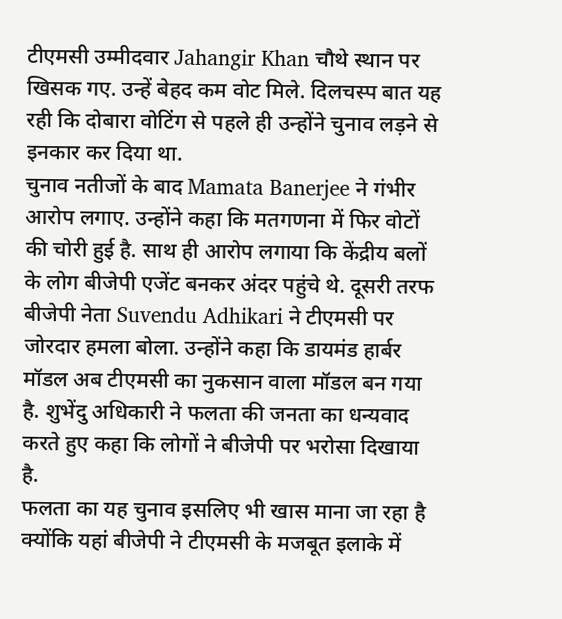टीएमसी उम्मीदवार Jahangir Khan चौथे स्थान पर खिसक गए. उन्हें बेहद कम वोट मिले. दिलचस्प बात यह रही कि दोबारा वोटिंग से पहले ही उन्होंने चुनाव लड़ने से इनकार कर दिया था.
चुनाव नतीजों के बाद Mamata Banerjee ने गंभीर आरोप लगाए. उन्होंने कहा कि मतगणना में फिर वोटों की चोरी हुई है. साथ ही आरोप लगाया कि केंद्रीय बलों के लोग बीजेपी एजेंट बनकर अंदर पहुंचे थे. दूसरी तरफ बीजेपी नेता Suvendu Adhikari ने टीएमसी पर जोरदार हमला बोला. उन्होंने कहा कि डायमंड हार्बर मॉडल अब टीएमसी का नुकसान वाला मॉडल बन गया है. शुभेंदु अधिकारी ने फलता की जनता का धन्यवाद करते हुए कहा कि लोगों ने बीजेपी पर भरोसा दिखाया है.
फलता का यह चुनाव इसलिए भी खास माना जा रहा है क्योंकि यहां बीजेपी ने टीएमसी के मजबूत इलाके में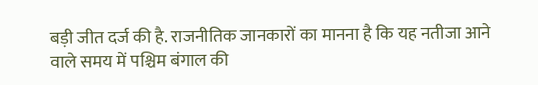बड़ी जीत दर्ज की है. राजनीतिक जानकारों का मानना है कि यह नतीजा आने वाले समय में पश्चिम बंगाल की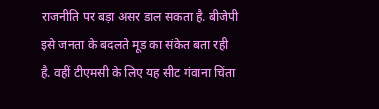राजनीति पर बड़ा असर डाल सकता है. बीजेपी इसे जनता के बदलते मूड का संकेत बता रही है. वहीं टीएमसी के लिए यह सीट गंवाना चिंता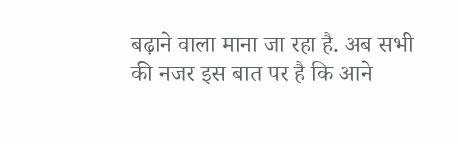बढ़ाने वाला माना जा रहा है. अब सभी की नजर इस बात पर है कि आने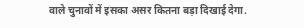वाले चुनावों में इसका असर कितना बड़ा दिखाई देगा.